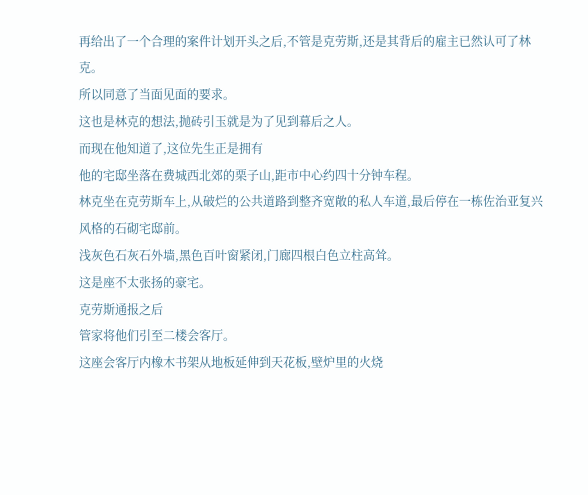再给出了一个合理的案件计划开头之后,不管是克劳斯,还是其背后的雇主已然认可了林克。
所以同意了当面见面的要求。
这也是林克的想法,抛砖引玉就是为了见到幕后之人。
而现在他知道了,这位先生正是拥有
他的宅邸坐落在费城西北郊的栗子山,距市中心约四十分钟车程。
林克坐在克劳斯车上,从破烂的公共道路到整齐宽敞的私人车道,最后停在一栋佐治亚复兴风格的石砌宅邸前。
浅灰色石灰石外墙,黑色百叶窗紧闭,门廊四根白色立柱高耸。
这是座不太张扬的豪宅。
克劳斯通报之后
管家将他们引至二楼会客厅。
这座会客厅内橡木书架从地板延伸到天花板,壁炉里的火烧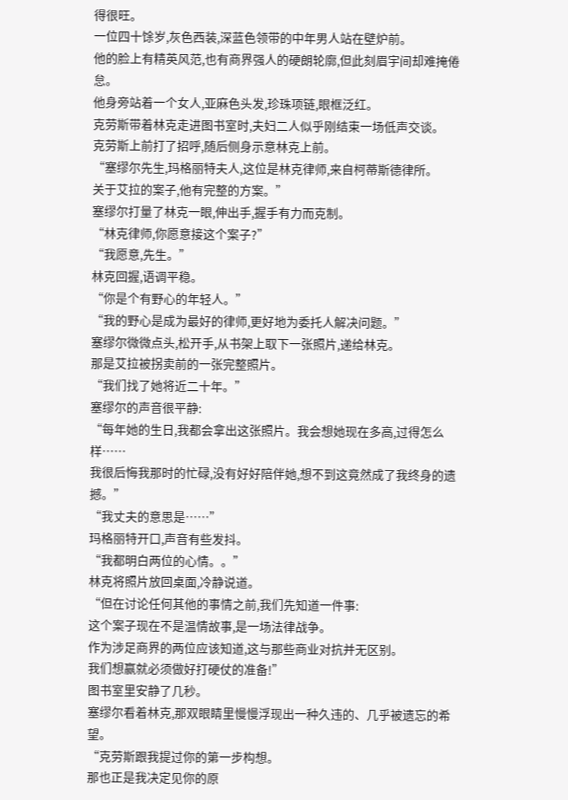得很旺。
一位四十馀岁,灰色西装,深蓝色领带的中年男人站在壁炉前。
他的脸上有精英风范,也有商界强人的硬朗轮廓,但此刻眉宇间却难掩倦怠。
他身旁站着一个女人,亚麻色头发,珍珠项链,眼框泛红。
克劳斯带着林克走进图书室时,夫妇二人似乎刚结束一场低声交谈。
克劳斯上前打了招呼,随后侧身示意林克上前。
“塞缪尔先生,玛格丽特夫人,这位是林克律师,来自柯蒂斯德律所。
关于艾拉的案子,他有完整的方案。”
塞缪尔打量了林克一眼,伸出手,握手有力而克制。
“林克律师,你愿意接这个案子?”
“我愿意,先生。”
林克回握,语调平稳。
“你是个有野心的年轻人。”
“我的野心是成为最好的律师,更好地为委托人解决问题。”
塞缪尔微微点头,松开手,从书架上取下一张照片,递给林克。
那是艾拉被拐卖前的一张完整照片。
“我们找了她将近二十年。”
塞缪尔的声音很平静:
“每年她的生日,我都会拿出这张照片。我会想她现在多高,过得怎么样……
我很后悔我那时的忙碌,没有好好陪伴她,想不到这竟然成了我终身的遗撼。”
“我丈夫的意思是……”
玛格丽特开口,声音有些发抖。
“我都明白两位的心情。。”
林克将照片放回桌面,冷静说道。
“但在讨论任何其他的事情之前,我们先知道一件事:
这个案子现在不是温情故事,是一场法律战争。
作为涉足商界的两位应该知道,这与那些商业对抗并无区别。
我们想赢就必须做好打硬仗的准备!”
图书室里安静了几秒。
塞缪尔看着林克,那双眼睛里慢慢浮现出一种久违的、几乎被遗忘的希望。
“克劳斯跟我提过你的第一步构想。
那也正是我决定见你的原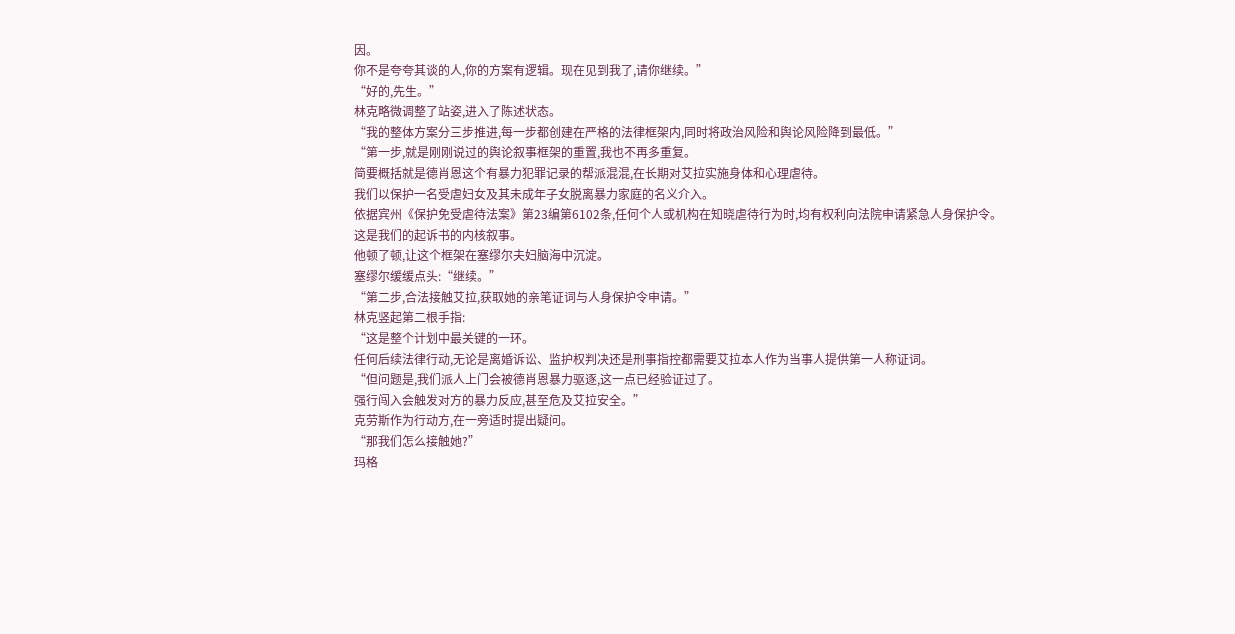因。
你不是夸夸其谈的人,你的方案有逻辑。现在见到我了,请你继续。”
“好的,先生。”
林克略微调整了站姿,进入了陈述状态。
“我的整体方案分三步推进,每一步都创建在严格的法律框架内,同时将政治风险和舆论风险降到最低。”
“第一步,就是刚刚说过的舆论叙事框架的重置,我也不再多重复。
简要概括就是德肖恩这个有暴力犯罪记录的帮派混混,在长期对艾拉实施身体和心理虐待。
我们以保护一名受虐妇女及其未成年子女脱离暴力家庭的名义介入。
依据宾州《保护免受虐待法案》第23编第6102条,任何个人或机构在知晓虐待行为时,均有权利向法院申请紧急人身保护令。
这是我们的起诉书的内核叙事。
他顿了顿,让这个框架在塞缪尔夫妇脑海中沉淀。
塞缪尔缓缓点头:“继续。”
“第二步,合法接触艾拉,获取她的亲笔证词与人身保护令申请。”
林克竖起第二根手指:
“这是整个计划中最关键的一环。
任何后续法律行动,无论是离婚诉讼、监护权判决还是刑事指控都需要艾拉本人作为当事人提供第一人称证词。
“但问题是,我们派人上门会被德肖恩暴力驱逐,这一点已经验证过了。
强行闯入会触发对方的暴力反应,甚至危及艾拉安全。”
克劳斯作为行动方,在一旁适时提出疑问。
“那我们怎么接触她?”
玛格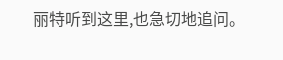丽特听到这里,也急切地追问。